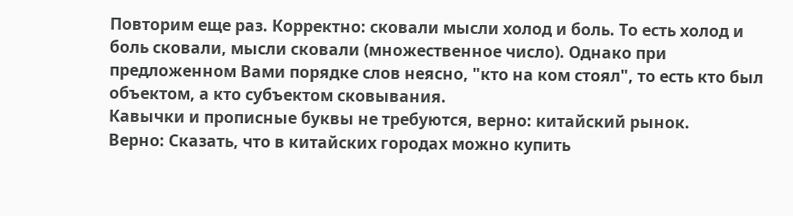Повторим еще раз. Корректно: сковали мысли холод и боль. То есть холод и боль сковали, мысли сковали (множественное число). Однако при предложенном Вами порядке слов неясно, "кто на ком стоял", то есть кто был объектом, а кто субъектом сковывания.
Кавычки и прописные буквы не требуются, верно: китайский рынок.
Верно: Сказать, что в китайских городах можно купить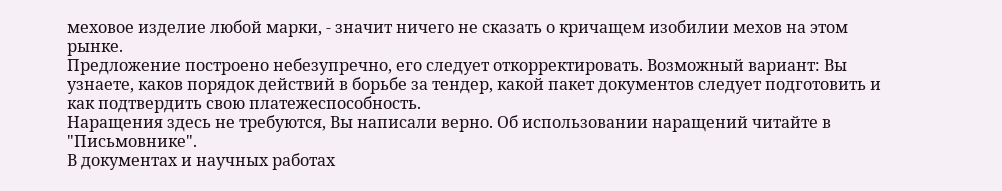меховое изделие любой марки, - значит ничего не сказать о кричащем изобилии мехов на этом рынке.
Предложение построено небезупречно, его следует откорректировать. Возможный вариант: Вы узнаете, каков порядок действий в борьбе за тендер, какой пакет документов следует подготовить и как подтвердить свою платежеспособность.
Наращения здесь не требуются, Вы написали верно. Об использовании наращений читайте в "Письмовнике".
В документах и научных работах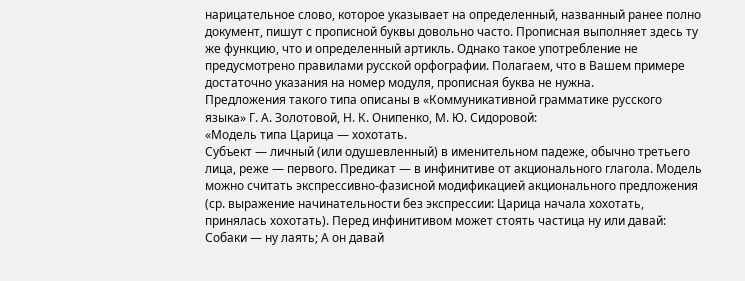нарицательное слово, которое указывает на определенный, названный ранее полно документ, пишут с прописной буквы довольно часто. Прописная выполняет здесь ту же функцию, что и определенный артикль. Однако такое употребление не предусмотрено правилами русской орфографии. Полагаем, что в Вашем примере достаточно указания на номер модуля, прописная буква не нужна.
Предложения такого типа описаны в «Коммуникативной грамматике русского языка» Г. А. Золотовой, Н. К. Онипенко, М. Ю. Сидоровой:
«Модель типа Царица — хохотать.
Субъект — личный (или одушевленный) в именительном падеже, обычно третьего лица, реже — первого. Предикат — в инфинитиве от акционального глагола. Модель можно считать экспрессивно-фазисной модификацией акционального предложения (ср. выражение начинательности без экспрессии: Царица начала хохотать, принялась хохотать). Перед инфинитивом может стоять частица ну или давай: Собаки — ну лаять; А он давай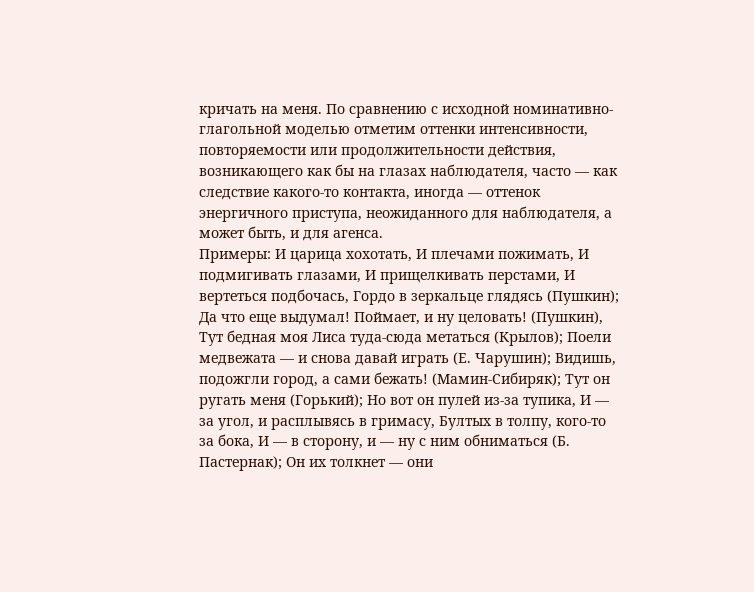кричать на меня. По сравнению с исходной номинативно-глагольной моделью отметим оттенки интенсивности, повторяемости или продолжительности действия, возникающего как бы на глазах наблюдателя, часто — как следствие какого-то контакта, иногда — оттенок энергичного приступа, неожиданного для наблюдателя, а может быть, и для агенса.
Примеры: И царица хохотать, И плечами пожимать, И подмигивать глазами, И прищелкивать перстами, И вертеться подбочась, Гордо в зеркальце глядясь (Пушкин); Да что еще выдумал! Поймает, и ну целовать! (Пушкин), Тут бедная моя Лиса туда-сюда метаться (Крылов); Поели медвежата — и снова давай играть (Е. Чарушин); Видишь, подожгли город, а сами бежать! (Мамин-Сибиряк); Тут он ругать меня (Горький); Но вот он пулей из-за тупика, И — за угол, и расплывясь в гримасу, Бултых в толпу, кого-то за бока, И — в сторону, и — ну с ним обниматься (Б. Пастернак); Он их толкнет — они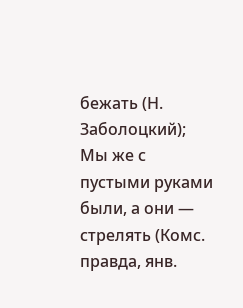бежать (Н. Заболоцкий); Мы же с пустыми руками были, а они — стрелять (Комс. правда, янв.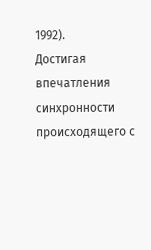1992).
Достигая впечатления синхронности происходящего с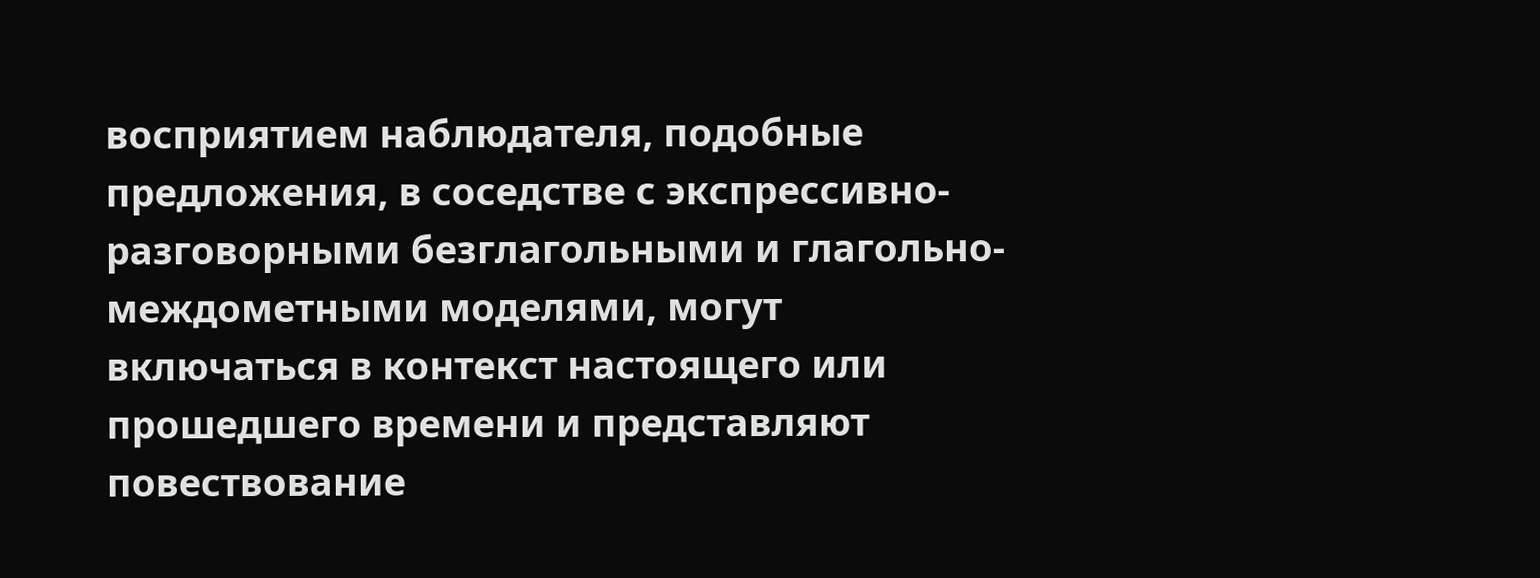восприятием наблюдателя, подобные предложения, в соседстве с экспрессивно-разговорными безглагольными и глагольно-междометными моделями, могут включаться в контекст настоящего или прошедшего времени и представляют повествование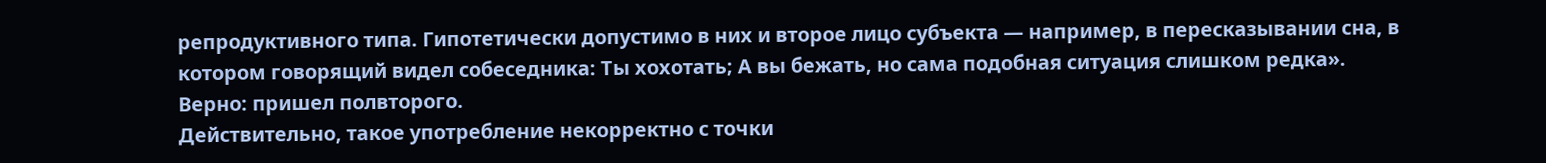репродуктивного типа. Гипотетически допустимо в них и второе лицо субъекта — например, в пересказывании сна, в котором говорящий видел собеседника: Ты хохотать; А вы бежать, но сама подобная ситуация слишком редка».
Верно: пришел полвторого.
Действительно, такое употребление некорректно с точки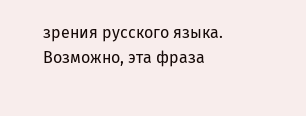зрения русского языка. Возможно, эта фраза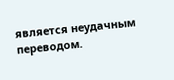является неудачным переводом.